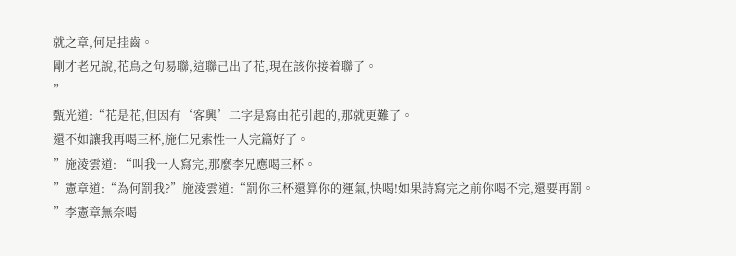就之章,何足挂齒。
剛才老兄說,花鳥之句易聯,這聯己出了花,現在該你接着聯了。
”
甄光道:“花是花,但因有‘客興’二字是寫由花引起的,那就更難了。
還不如讓我再喝三杯,施仁兄索性一人完篇好了。
”施淩雲道: “叫我一人寫完,那麼李兄應喝三杯。
”憲章道:“為何罰我?”施淩雲道:“罰你三杯還算你的運氣,快喝!如果詩寫完之前你喝不完,還要再罰。
”李憲章無奈喝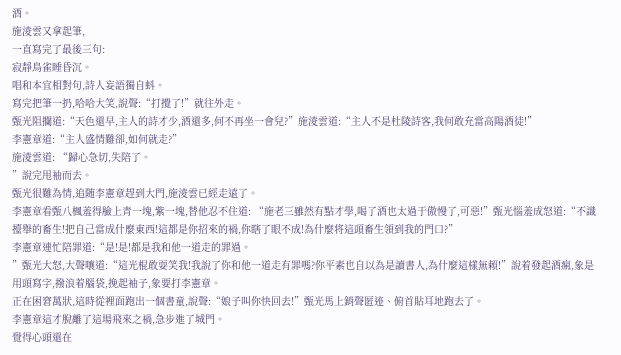酒。
施淩雲又拿起筆,
一直寫完了最後三句:
寂靜鳥雀睡昏沉。
唱和本宜相對句,詩人妄語獨自蚪。
寫完把筆一扔,哈哈大笑,說聲:“打攪了!”就往外走。
甄光阻攔道:“天色還早,主人的詩才少,酒還多,何不再坐一會兒?”施淩雲道:“主人不是杜陵詩客,我何敢充當高陽酒徒!”
李憲章道:“主人盛情難卻,如何就走?”
施淩雲道: “歸心急切,失陪了。
”說完甩袖而去。
甄光很難為情,追随李憲章趕到大門,施淩雲已經走遠了。
李憲章看甄八楓羞得臉上青一塊,紫一塊,替他忍不住道: “施老三雖然有點才學,喝了酒也太過于傲慢了,可惡!”甄光惱羞成怒道:“不識擡舉的畜生!把自己當成什麼東西!這都是你招來的禍,你瞎了眼不成!為什麼将這頭畜生領到我的門口?”
李憲章連忙陪罪道:“是!是!都是我和他一道走的罪過。
”甄光大怒,大聲嚷道:“這光棍敢耍笑我!我說了你和他一道走有罪嗎?你平素也自以為是讀書人,為什麼這樣無賴!”說着發起酒瘋,象是用頭寫字,撥浪着腦袋,挽起袖子,象要打李憲章。
正在困窘萬狀,這時從裡面跑出一個書童,說聲:“娘子叫你快回去!”甄光馬上銷聲匿迹、俯首貼耳地跑去了。
李憲章這才脫離了這場飛來之禍,急步進了城門。
覺得心頭還在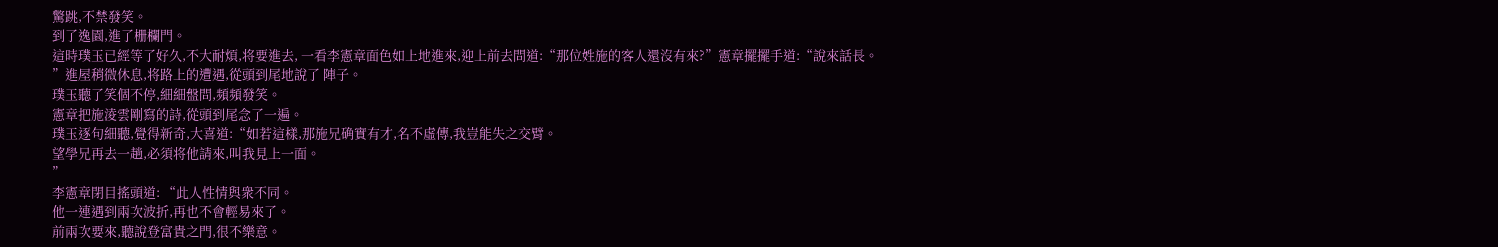驚跳,不禁發笑。
到了逸園,進了栅欄門。
這時璞玉已經等了好久,不大耐煩,将要進去, 一看李憲章面色如上地進來,迎上前去問道:“那位姓施的客人還沒有來?”憲章擺擺手道:“說來話長。
”進屋稍微休息,将路上的遭遇,從頭到尾地說了 陣子。
璞玉聽了笑個不停,細細盤問,頻頻發笑。
憲章把施淩雲剛寫的詩,從頭到尾念了一遍。
璞玉逐句細聽,覺得新奇,大喜道:“如若這樣,那施兄确實有才,名不虛傳,我豈能失之交臂。
望學兄再去一趟,必須将他請來,叫我見上一面。
”
李憲章閉目搖頭道: “此人性情與衆不同。
他一連遇到兩次波折,再也不會輕易來了。
前兩次要來,聽說登富貴之門,很不樂意。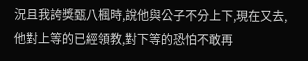況且我誇獎甄八楓時,說他與公子不分上下,現在又去,他對上等的已經領教,對下等的恐怕不敢再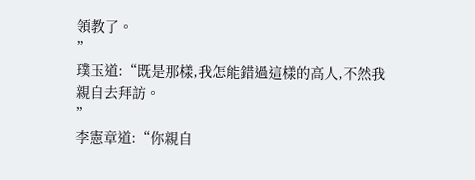領教了。
”
璞玉道:“既是那樣,我怎能錯過這樣的高人,不然我親自去拜訪。
”
李憲章道:“你親自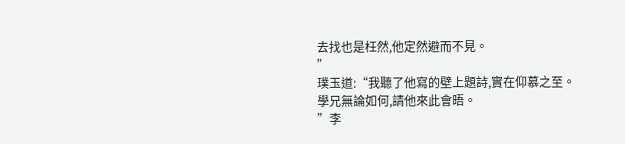去找也是枉然,他定然避而不見。
”
璞玉道:“我聽了他寫的壁上題詩,實在仰慕之至。
學兄無論如何,請他來此會晤。
”李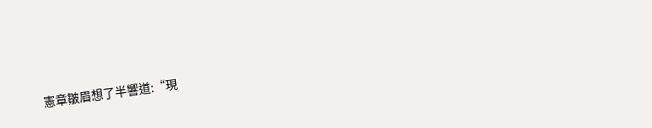憲章皺眉想了半響道:“現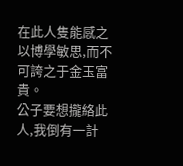在此人隻能感之以博學敏思,而不可誇之于金玉富貴。
公子要想攏絡此人,我倒有一計